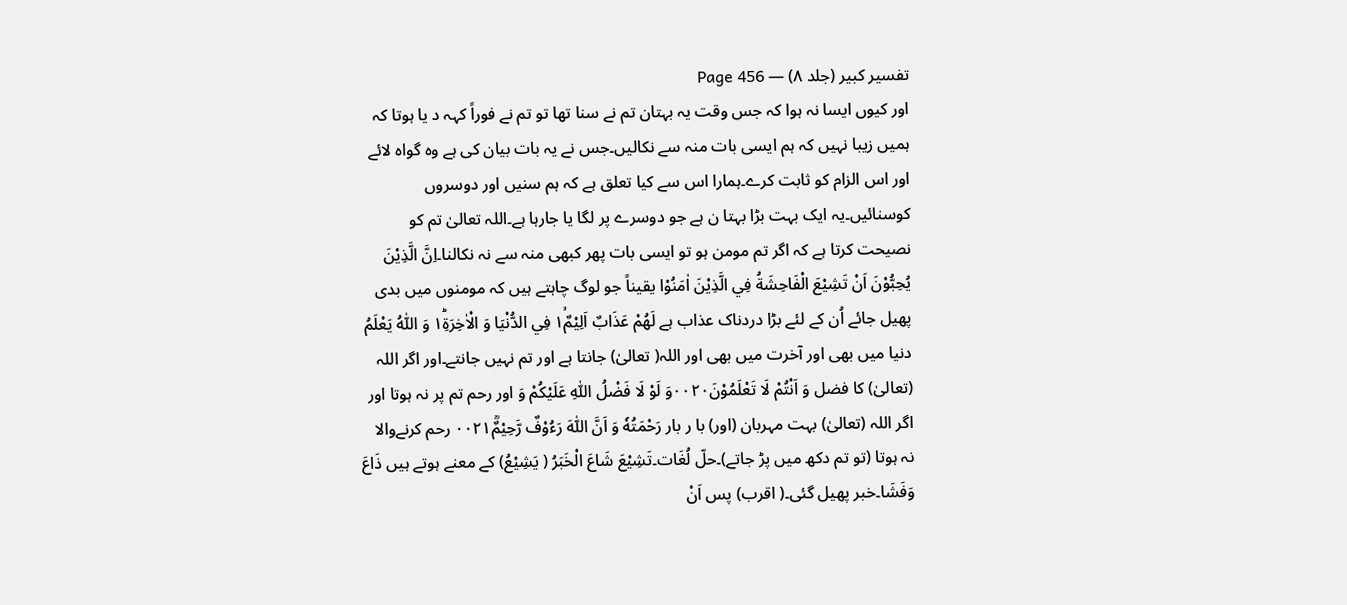تفسیر کبیر (جلد ۸) — Page 456
اور کیوں ایسا نہ ہوا کہ جس وقت یہ بہتان تم نے سنا تھا تو تم نے فوراً کہہ د یا ہوتا کہ ہمیں زیبا نہیں کہ ہم ایسی بات منہ سے نکالیں۔جس نے یہ بات بیان کی ہے وہ گواہ لائے اور اس الزام کو ثابت کرے۔ہمارا اس سے کیا تعلق ہے کہ ہم سنیں اور دوسروں کوسنائیں۔یہ ایک بہت بڑا بہتا ن ہے جو دوسرے پر لگا یا جارہا ہے۔اللہ تعالیٰ تم کو نصیحت کرتا ہے کہ اگر تم مومن ہو تو ایسی بات پھر کبھی منہ سے نہ نکالنا۔اِنَّ الَّذِيْنَ يُحِبُّوْنَ اَنْ تَشِيْعَ الْفَاحِشَةُ فِي الَّذِيْنَ اٰمَنُوْا یقیناً جو لوگ چاہتے ہیں کہ مومنوں میں بدی پھیل جائے اُن کے لئے بڑا دردناک عذاب ہے لَهُمْ عَذَابٌ اَلِيْمٌ١ۙ فِي الدُّنْيَا وَ الْاٰخِرَةِ١ؕ وَ اللّٰهُ يَعْلَمُ دنیا میں بھی اور آخرت میں بھی اور اللہ( تعالیٰ) جانتا ہے اور تم نہیں جانتے۔اور اگر اللہ (تعالیٰ) کا فضل وَ اَنْتُمْ لَا تَعْلَمُوْنَ۰۰۲۰وَ لَوْ لَا فَضْلُ اللّٰهِ عَلَيْكُمْ وَ اور رحم تم پر نہ ہوتا اور اگر اللہ (تعالیٰ) بہت مہربان (اور) با ر بار رَحْمَتُهٗ وَ اَنَّ اللّٰهَ رَءُوْفٌ رَّحِيْمٌؒ۰۰۲۱ رحم کرنےوالا نہ ہوتا (تو تم دکھ میں پڑ جاتے)۔حلّ لُغَات۔تَشِیْعَ شَاعَ الْخَبَرُ ( یَشِیْعُ) کے معنے ہوتے ہیں ذَاعَ وَفَشَا۔خبر پھیل گئی۔( اقرب) پس اَنْ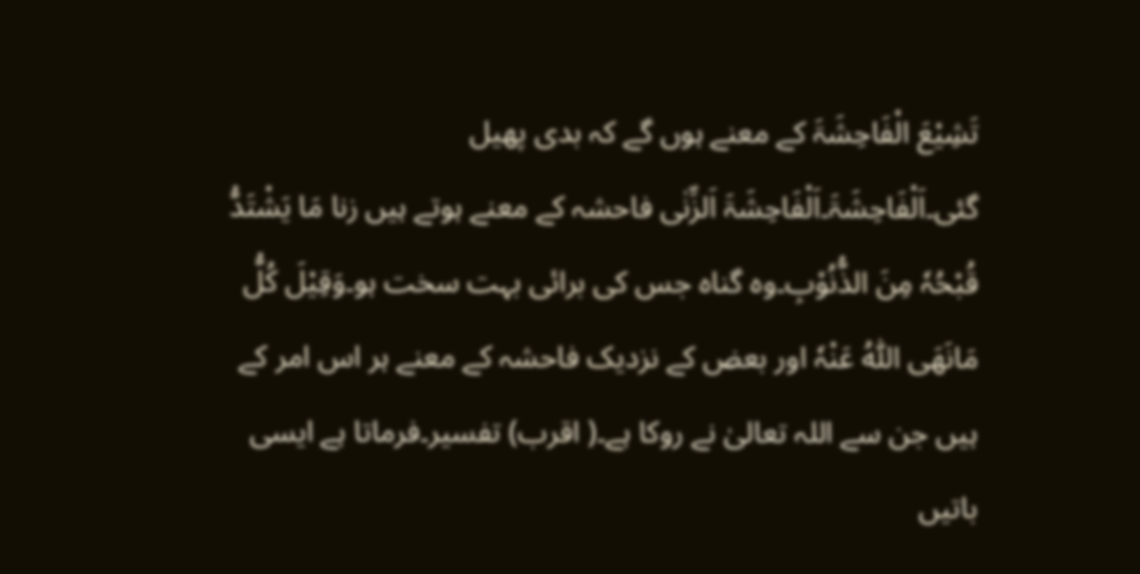تَشِیْعَ الْفَاحِشَۃَ کے معنے ہوں گے کہ بدی پھیل گئی۔اَلْفَاحِشَۃَ۔اَلْفَاحِشَۃَ اَلزِّنٰی فاحشہ کے معنے ہوتے ہیں زنا مَا یَشْتَدُّ قُبْحُہٗ مِنَ الذُّنُوْبِ۔وہ گناہ جس کی برائی بہت سخت ہو۔وَقِیْلَ کُلُّ مَانَھَی اللّٰہُ عَنْہٗ اور بعض کے نزدیک فاحشہ کے معنے ہر اس امر کے ہیں جن سے اللہ تعالیٰ نے روکا ہے۔( اقرب) تفسیر۔فرماتا ہے ایسی باتیں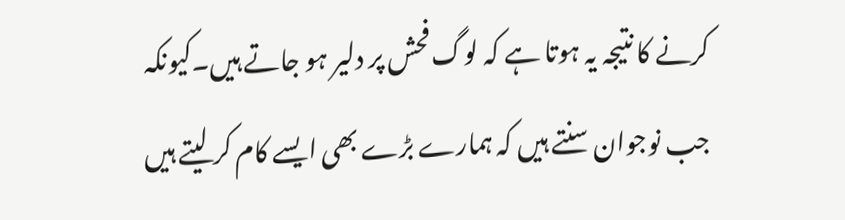کرنے کا نتیجہ یہ ہوتا ہے کہ لوگ فحش پر دلیر ہو جاتے ہیں۔کیونکہ جب نوجوان سنتے ہیں کہ ہمارے بڑے بھی ایسے کام کر لیتے ہیں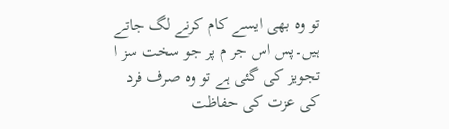تو وہ بھی ایسے کام کرنے لگ جاتے ہیں۔پس اس جر م پر جو سخت سز ا تجویز کی گئی ہے تو وہ صرف فرد کی عزت کی حفاظت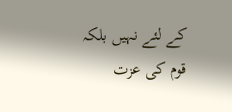کے لئے نہیں بلکہ قوم کی عزت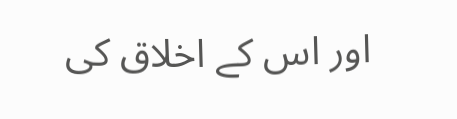اور اس کے اخلاق کی